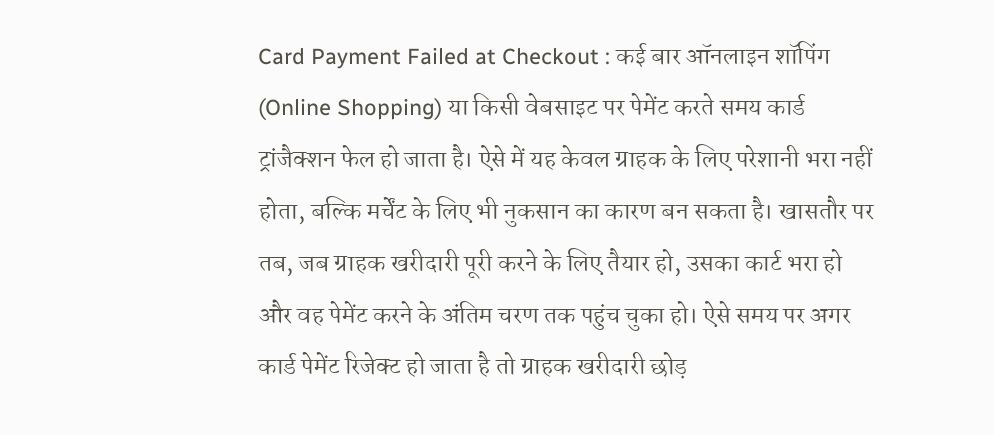Card Payment Failed at Checkout : कई बार ऑनलाइन शॉपिंग (Online Shopping) या किसी वेबसाइट पर पेमेंट करते समय कार्ड ट्रांजैक्शन फेल हो जाता है। ऐसे में यह केवल ग्राहक के लिए परेशानी भरा नहीं होता, बल्कि मर्चेंट के लिए भी नुकसान का कारण बन सकता है। खासतौर पर तब, जब ग्राहक खरीदारी पूरी करने के लिए तैयार हो, उसका कार्ट भरा हो और वह पेमेंट करने के अंतिम चरण तक पहुंच चुका हो। ऐसे समय पर अगर कार्ड पेमेंट रिजेक्ट हो जाता है तो ग्राहक खरीदारी छोड़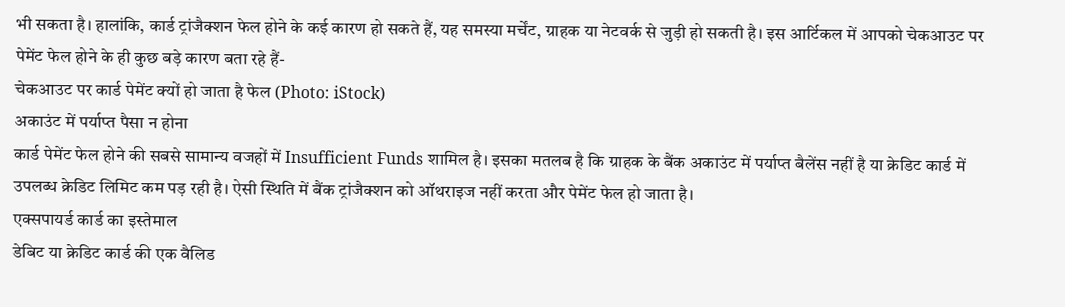भी सकता है। हालांकि, कार्ड ट्रांजैक्शन फेल होने के कई कारण हो सकते हैं, यह समस्या मर्चेंट, ग्राहक या नेटवर्क से जुड़ी हो सकती है। इस आर्टिकल में आपको चेकआउट पर पेमेंट फेल होने के ही कुछ बड़े कारण बता रहे हैं-
चेकआउट पर कार्ड पेमेंट क्यों हो जाता है फेल (Photo: iStock)
अकाउंट में पर्याप्त पैसा न होना
कार्ड पेमेंट फेल होने की सबसे सामान्य वजहों में Insufficient Funds शामिल है। इसका मतलब है कि ग्राहक के बैंक अकाउंट में पर्याप्त बैलेंस नहीं है या क्रेडिट कार्ड में उपलब्ध क्रेडिट लिमिट कम पड़ रही है। ऐसी स्थिति में बैंक ट्रांजैक्शन को ऑथराइज नहीं करता और पेमेंट फेल हो जाता है।
एक्सपायर्ड कार्ड का इस्तेमाल
डेबिट या क्रेडिट कार्ड की एक वैलिड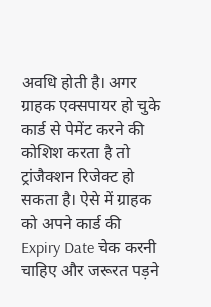अवधि होती है। अगर ग्राहक एक्सपायर हो चुके कार्ड से पेमेंट करने की कोशिश करता है तो ट्रांजैक्शन रिजेक्ट हो सकता है। ऐसे में ग्राहक को अपने कार्ड की Expiry Date चेक करनी चाहिए और जरूरत पड़ने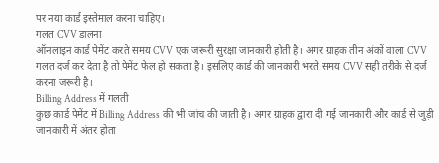पर नया कार्ड इस्तेमाल करना चाहिए।
गलत CVV डालना
ऑनलाइन कार्ड पेमेंट करते समय CVV एक जरूरी सुरक्षा जानकारी होती है। अगर ग्राहक तीन अंकों वाला CVV गलत दर्ज कर देता है तो पेमेंट फेल हो सकता है। इसलिए कार्ड की जानकारी भरते समय CVV सही तरीके से दर्ज करना जरूरी है।
Billing Address में गलती
कुछ कार्ड पेमेंट में Billing Address की भी जांच की जाती है। अगर ग्राहक द्वारा दी गई जानकारी और कार्ड से जुड़ी जानकारी में अंतर होता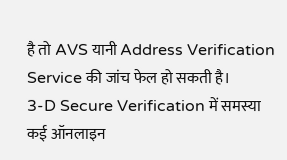है तो AVS यानी Address Verification Service की जांच फेल हो सकती है।
3-D Secure Verification में समस्या
कई ऑनलाइन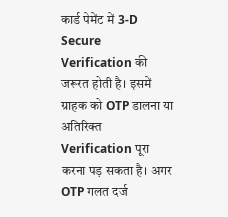कार्ड पेमेंट में 3-D Secure Verification की जरूरत होती है। इसमें ग्राहक को OTP डालना या अतिरिक्त Verification पूरा करना पड़ सकता है। अगर OTP गलत दर्ज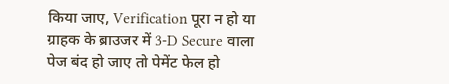किया जाए, Verification पूरा न हो या ग्राहक के ब्राउजर में 3-D Secure वाला पेज बंद हो जाए तो पेमेंट फेल हो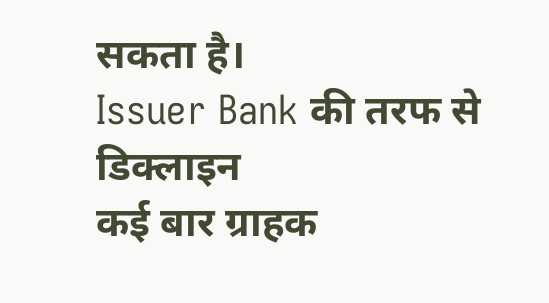सकता है।
Issuer Bank की तरफ से डिक्लाइन
कई बार ग्राहक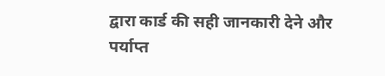द्वारा कार्ड की सही जानकारी देने और पर्याप्त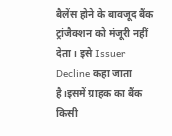बैलेंस होने के बावजूद बैंक ट्रांजैक्शन को मंजूरी नहीं देता। इसे Issuer Decline कहा जाता है।इसमें ग्राहक का बैंक किसी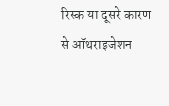रिस्क या दूसरे कारण से ऑथराइजेशन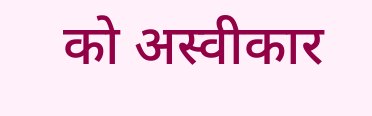को अस्वीकार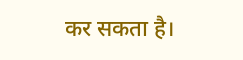कर सकता है।